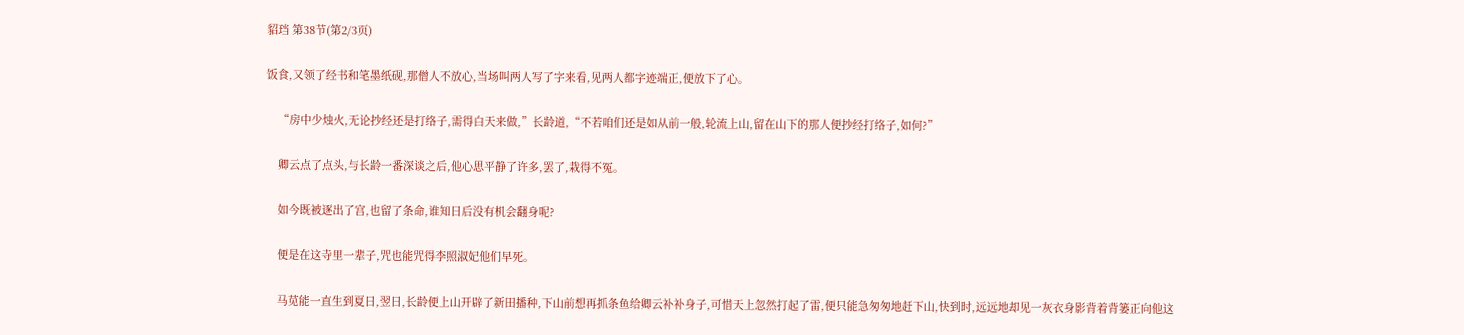貂珰 第38节(第2/3页)

饭食,又领了经书和笔墨纸砚,那僧人不放心,当场叫两人写了字来看,见两人都字迹端正,便放下了心。

    “房中少烛火,无论抄经还是打络子,需得白天来做,”长龄道,“不若咱们还是如从前一般,轮流上山,留在山下的那人便抄经打络子,如何?”

    卿云点了点头,与长龄一番深谈之后,他心思平静了许多,罢了,栽得不冤。

    如今既被逐出了宫,也留了条命,谁知日后没有机会翻身呢?

    便是在这寺里一辈子,咒也能咒得李照淑妃他们早死。

    马苋能一直生到夏日,翌日,长龄便上山开辟了新田播种,下山前想再抓条鱼给卿云补补身子,可惜天上忽然打起了雷,便只能急匆匆地赶下山,快到时,远远地却见一灰衣身影背着背篓正向他这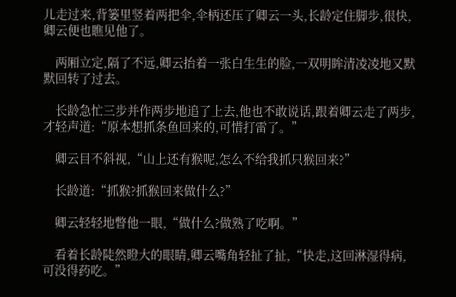儿走过来,背篓里竖着两把伞,伞柄还压了卿云一头,长龄定住脚步,很快,卿云便也瞧见他了。

    两厢立定,隔了不远,卿云抬着一张白生生的脸,一双明眸清凌凌地又默默回转了过去。

    长龄急忙三步并作两步地追了上去,他也不敢说话,跟着卿云走了两步,才轻声道:“原本想抓条鱼回来的,可惜打雷了。”

    卿云目不斜视,“山上还有猴呢,怎么不给我抓只猴回来?”

    长龄道:“抓猴?抓猴回来做什么?”

    卿云轻轻地瞥他一眼,“做什么?做熟了吃啊。”

    看着长龄陡然瞪大的眼睛,卿云嘴角轻扯了扯,“快走,这回淋湿得病,可没得药吃。”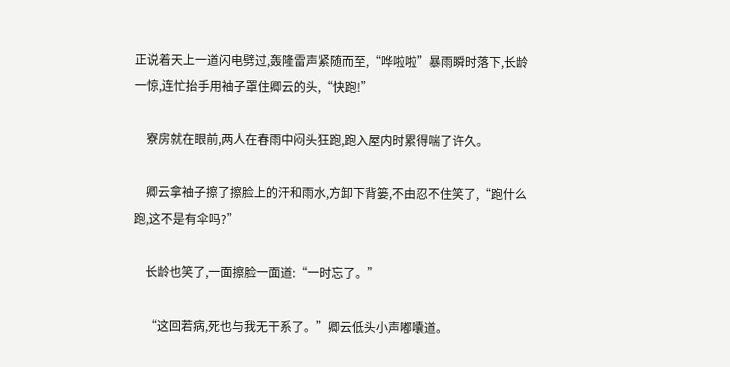正说着天上一道闪电劈过,轰隆雷声紧随而至,“哗啦啦”暴雨瞬时落下,长龄一惊,连忙抬手用袖子罩住卿云的头,“快跑!”

    寮房就在眼前,两人在春雨中闷头狂跑,跑入屋内时累得喘了许久。

    卿云拿袖子擦了擦脸上的汗和雨水,方卸下背篓,不由忍不住笑了,“跑什么跑,这不是有伞吗?”

    长龄也笑了,一面擦脸一面道:“一时忘了。”

    “这回若病,死也与我无干系了。”卿云低头小声嘟囔道。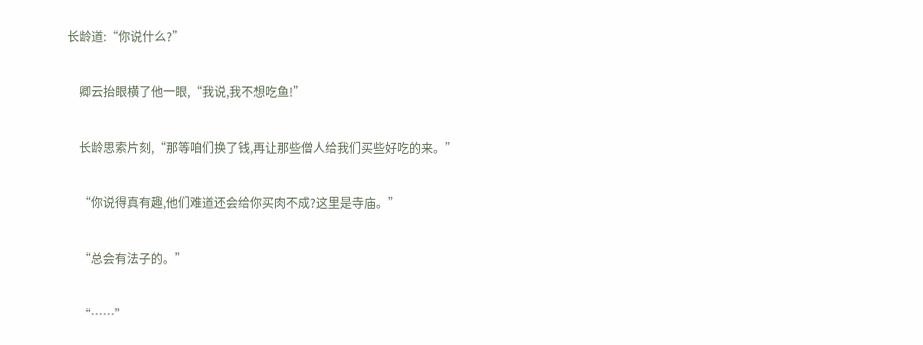长龄道:“你说什么?”

    卿云抬眼横了他一眼,“我说,我不想吃鱼!”

    长龄思索片刻,“那等咱们换了钱,再让那些僧人给我们买些好吃的来。”

    “你说得真有趣,他们难道还会给你买肉不成?这里是寺庙。”

    “总会有法子的。”

    “……”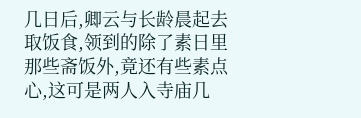几日后,卿云与长龄晨起去取饭食,领到的除了素日里那些斋饭外,竟还有些素点心,这可是两人入寺庙几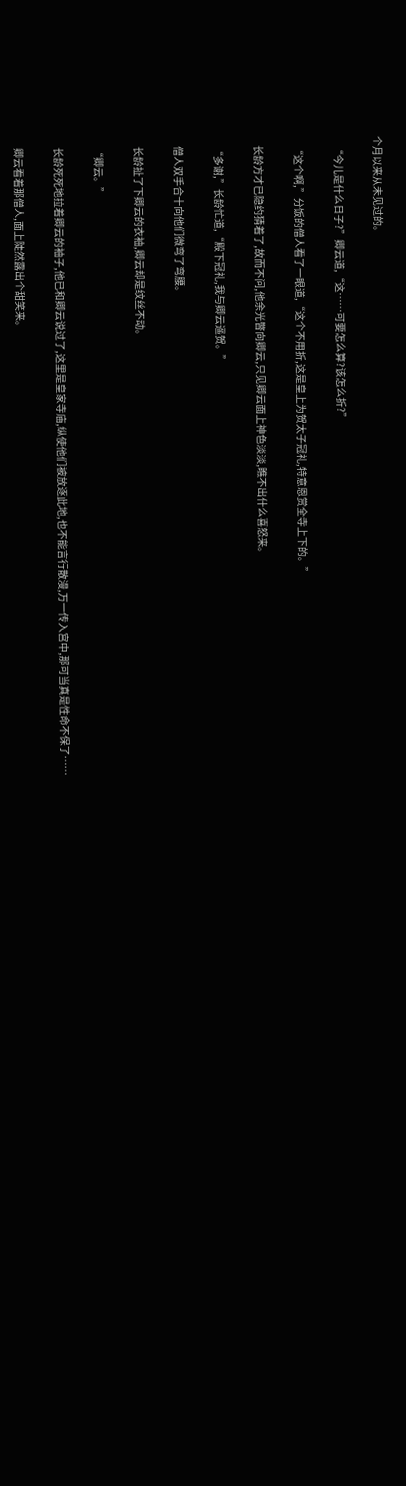个月以来从未见过的。

    “今儿是什么日子?”卿云道,“这……可要怎么算?该怎么折?”

    “这个啊,”分饭的僧人看了一眼道,“这个不用折,这是皇上为贺太子冠礼,特意恩赏全寺上下的。”

    长龄方才已隐约猜着了,故而不问,他余光瞥向卿云,只见卿云面上神色淡淡,瞧不出什么喜怒来。

    “多谢,”长龄忙道,“殿下冠礼,我与卿云遥贺。”

    僧人双手合十向他们微弯了弯腰。

    长龄扯了下卿云的衣袖,卿云却是纹丝不动。

    “卿云。”

    长龄死死地拉着卿云的袖子,他已和卿云说过了,这里是皇家寺庙,纵使他们被放逐此地,也不能言行散漫,万一传入宫中,那可当真是性命不保了……

    卿云看着那僧人,面上陡然露出个甜笑来。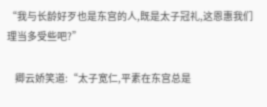“我与长龄好歹也是东宫的人,既是太子冠礼,这恩惠我们理当多受些吧?”

    卿云娇笑道:“太子宽仁,平素在东宫总是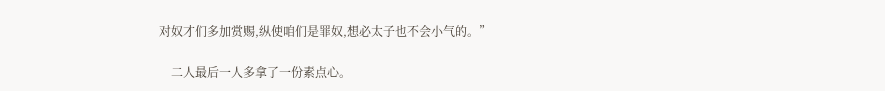对奴才们多加赏赐,纵使咱们是罪奴,想必太子也不会小气的。”

    二人最后一人多拿了一份素点心。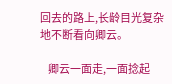回去的路上,长龄目光复杂地不断看向卿云。

    卿云一面走,一面捻起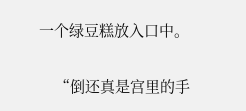一个绿豆糕放入口中。

    “倒还真是宫里的手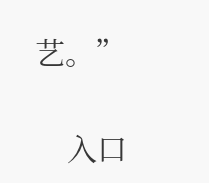艺。”

    入口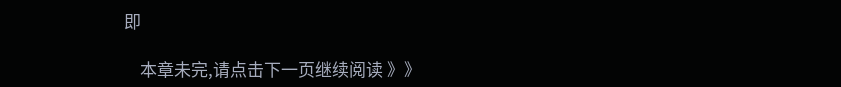即

    本章未完,请点击下一页继续阅读 》》